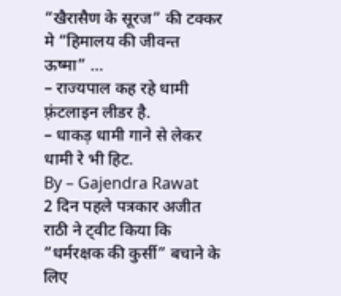“खैरासैण के सूरज” की टक्कर मे “हिमालय की जीवन्त ऊष्मा” …
– राज्यपाल कह रहे धामी फ़्रंटलाइन लीडर है.
– धाकड़ धामी गाने से लेकर धामी रे भी हिट.
By – Gajendra Rawat
2 दिन पहले पत्रकार अजीत राठी ने ट्वीट किया कि “धर्मरक्षक की कुर्सी” बचाने के लिए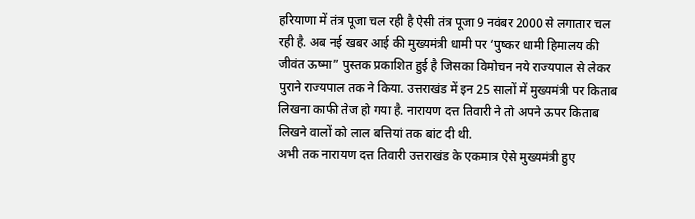हरियाणा में तंत्र पूजा चल रही है ऐसी तंत्र पूजा 9 नवंबर 2000 से लगातार चल रही है. अब नई खबर आई की मुख्यमंत्री धामी पर ‘पुष्कर धामी हिमालय की जीवंत ऊष्मा” पुस्तक प्रकाशित हुई है जिसका विमोचन नये राज्यपाल से लेकर पुराने राज्यपाल तक ने किया. उत्तराखंड में इन 25 सालों में मुख्यमंत्री पर किताब लिखना काफी तेज हो गया है. नारायण दत्त तिवारी ने तो अपने ऊपर किताब लिखने वालों को लाल बत्तियां तक बांट दी थी.
अभी तक नारायण दत्त तिवारी उत्तराखंड के एकमात्र ऐसे मुख्यमंत्री हुए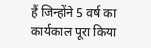हैं जिन्होंने 5 वर्ष का कार्यकाल पूरा किया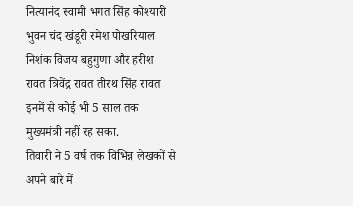नित्यानंद स्वामी भगत सिंह कोश्यारी भुवन चंद खंडूरी रमेश पोखरियाल निशंक विजय बहुगुणा और हरीश रावत त्रिवेंद्र रावत तीरथ सिंह रावत इनमें से कोई भी 5 साल तक मुख्यमंत्री नहीं रह सका.
तिवारी ने 5 वर्ष तक विभिन्न लेखकों से अपने बारे में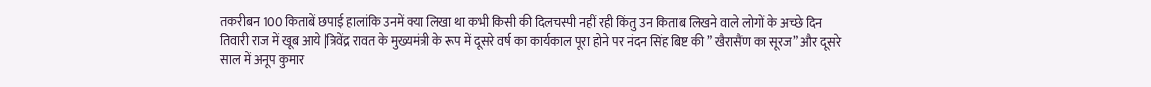तकरीबन 100 किताबें छपाई हालांकि उनमें क्या लिखा था कभी किसी की दिलचस्पी नहीं रही किंतु उन किताब लिखने वाले लोगों के अच्छे दिन तिवारी राज में खूब आये |त्रिवेंद्र रावत के मुख्यमंत्री के रूप में दूसरे वर्ष का कार्यकाल पूरा होने पर नंदन सिंह बिष्ट की ” खैरासैंण का सूरज” और दूसरे साल में अनूप कुमार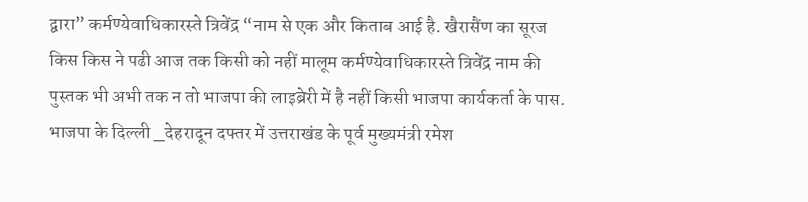द्वारा” कर्मण्येवाधिकारस्ते त्रिवेंद्र “नाम से एक और किताब आई है. खैरासैंण का सूरज किस किस ने पढी आज तक किसी को नहीं मालूम कर्मण्येवाधिकारस्ते त्रिवेंद्र नाम की पुस्तक भी अभी तक न तो भाजपा की लाइब्रेरी में है नहीं किसी भाजपा कार्यकर्ता के पास. भाजपा के दिल्ली _देहरादून दफ्तर में उत्तराखंड के पूर्व मुख्यमंत्री रमेश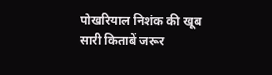पोखरियाल निशंक की खूब सारी किताबें जरूर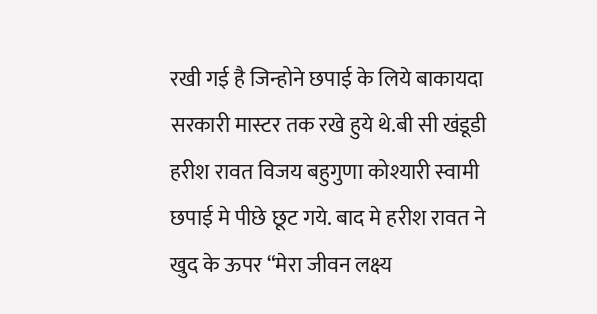रखी गई है जिन्होने छपाई के लिये बाकायदा सरकारी मास्टर तक रखे हुये थे.बी सी खंडूडी हरीश रावत विजय बहुगुणा कोश्यारी स्वामी छपाई मे पीछे छूट गये. बाद मे हरीश रावत ने खुद के ऊपर “मेरा जीवन लक्ष्य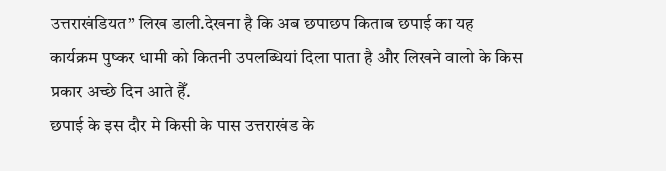उत्तराखंडियत” लिख डाली.देखना है कि अब छपाछप किताब छपाई का यह कार्यक्रम पुष्कर धामी को कितनी उपलब्धियां दिला पाता है और लिखने वालो के किस प्रकार अच्छे दिन आते हैँ.
छपाई के इस दौर मे किसी के पास उत्तराखंड के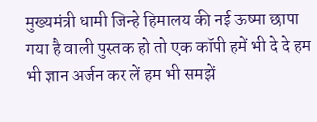मुख्यमंत्री धामी जिन्हे हिमालय की नई ऊष्मा छापा गया है वाली पुस्तक हो तो एक कॉपी हमें भी दे दे हम भी ज्ञान अर्जन कर लें हम भी समझें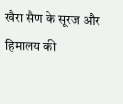खैरा सैण के सूरज और हिमालय की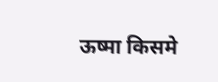ऊष्मा किसमे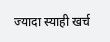ज्यादा स्याही खर्च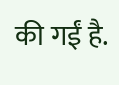की गईं है.